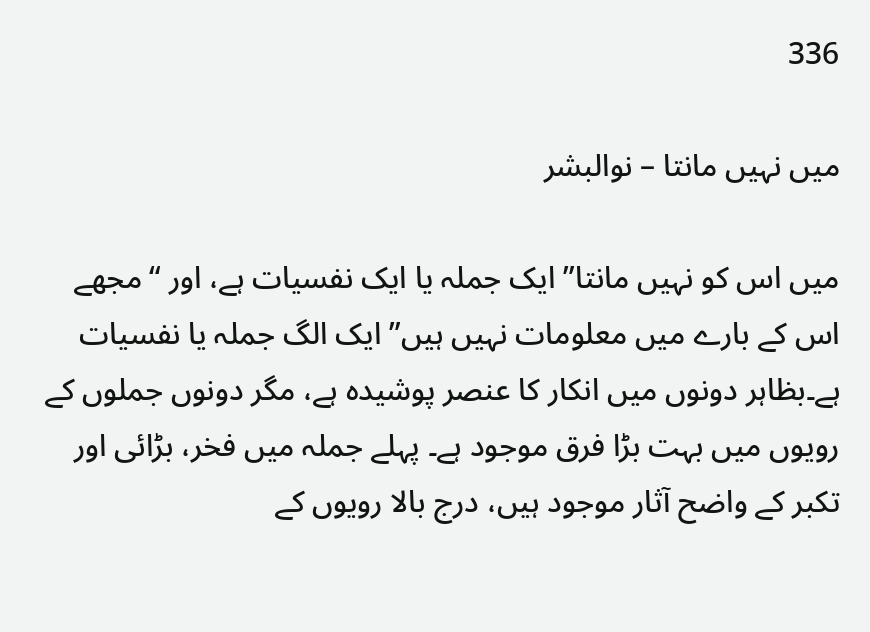336

میں نہیں مانتا – نوالبشر

میں اس کو نہیں مانتا” ایک جملہ یا ایک نفسیات ہے، اور “مجھے اس کے بارے میں معلومات نہیں ہیں” ایک الگ جملہ یا نفسیات ہے۔بظاہر دونوں میں انکار کا عنصر پوشیدہ ہے، مگر دونوں جملوں کے رویوں میں بہت بڑا فرق موجود ہے۔ پہلے جملہ میں فخر، بڑائی اور تکبر کے واضح آثار موجود ہیں، درج بالا رویوں کے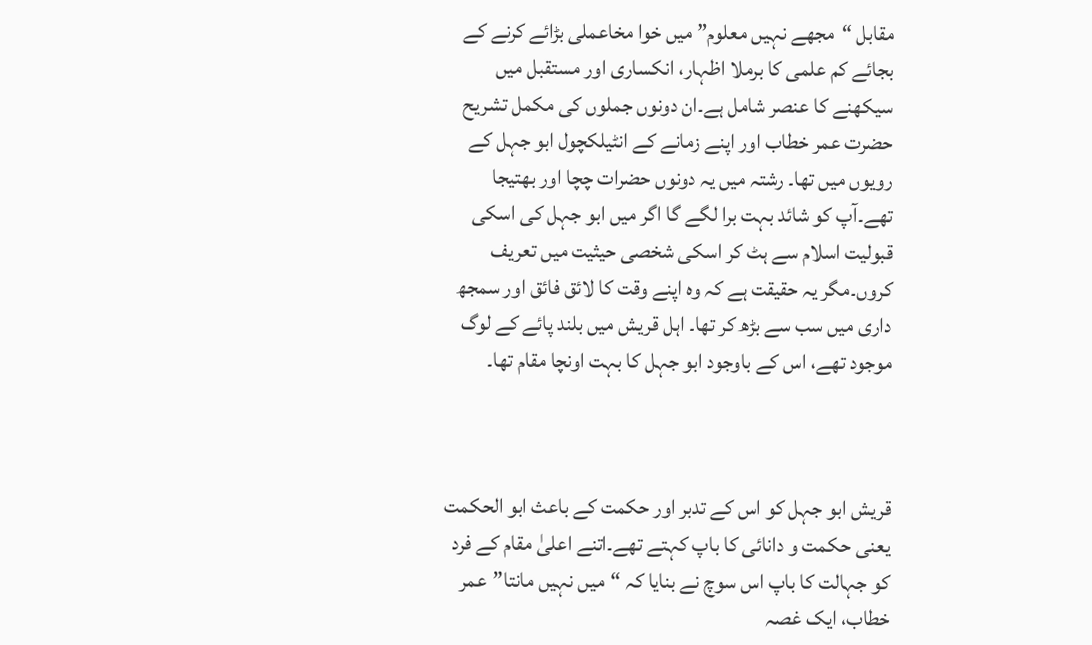مقابل “مجھے نہیں معلوم” میں خوا مخاعملی بڑائے کرنے کے بجائے کم علمی کا برملا اظہار، انکساری اور مستقبل میں سیکھنے کا عنصر شامل ہے۔ان دونوں جملوں کی مکمل تشریح حضرت عمر خطاب اور اپنے زمانے کے انٹیلکچول ابو جہل کے رویوں میں تھا۔ رشتہ میں یہ دونوں حضرات چچا اور بھتیجا تھے۔آپ کو شائد بہت برا لگے گا اگر میں ابو جہل کی اسکی قبولیت اسلام سے ہٹ کر اسکی شخصی حیثیت میں تعریف کروں۔مگر یہ حقیقت ہے کہ وہ اپنے وقت کا لائق فائق اور سمجھ داری میں سب سے بڑھ کر تھا۔ اہل قریش میں بلند پائے کے لوگ موجود تھے، اس کے باوجود ابو جہل کا بہت اونچا مقام تھا۔



قریش ابو جہل کو اس کے تدبر اور حکمت کے باعث ابو الحکمت یعنی حکمت و دانائی کا باپ کہتے تھے۔اتنے اعلیٰ مقام کے فرد کو جہالت کا باپ اس سوچ نے بنایا کہ “میں نہیں مانتا”عمر خطاب، ایک غصہ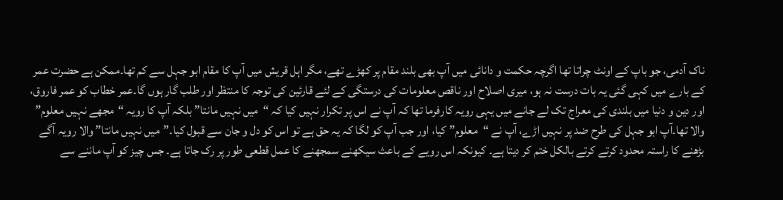ناک آدمی، جو باپ کے اونٹ چراتا تھا اگرچہ حکمت و دانائی میں آپ بھی بلند مقام پر کھڑے تھے، مگر اہل قریش میں آپ کا مقام ابو جہل سے کم تھا۔ممکن ہے حضرت عمر کے بارے میں کہی گئی یہ بات درست نہ ہو، میری اصلاح اور ناقص معلومات کی درستگی کے لئے قارئین کی توجہ کا منتظر اور طلب گار ہوں گا۔عمر خطاب کو عمر فاروق، اور دین و دنیا میں بلندی کی معراج تک لے جانے میں یہی رویہ کارفرما تھا کہ آپ نے اس پر تکرار نہیں کیا کہ “میں نہیں مانتا” بلکہ آپ کا رویہ “مجھے نہیں معلوم” والا تھا۔آپ ابو جہل کی طرح ضد پر نہیں اڑے، آپ نے “معلوم” کیا، اور جب آپ کو لگا کہ یہ حق ہے تو اس کو دل و جان سے قبول کیا۔”میں نہیں مانتا” والا رویہ آگے بڑھنے کا راستہ محدود کرتے کرتے بالکل ختم کر دیتا ہے۔ کیونکہ اس رویے کے باعث سیکھنے سمجھنے کا عمل قطعی طور پر رک جاتا ہے۔ جس چیز کو آپ ماننے سے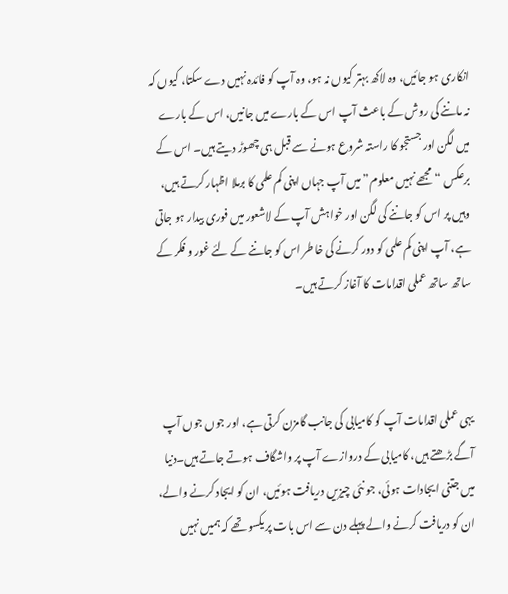انکاری ہو جائیں، وہ لاکھ بہتر کیوں نہ ہو، وہ آپ کو فائدہ نہیں دے سکتا، کیوں کہ نہ ماننے کی روش کے باعث آپ اس کے بارے میں جانیں، اس کے بارے میں لگن اور جستجو کا راستہ شروع ہونے سے قبل ہی چھوڑ دیتے ہیں۔ اس کے برعکس “مجھے نہیں معلوم” میں آپ جہاں اپنی کم علمی کا برملا اظہار کرتے ہیں، وہیں پر اس کو جاننے کی لگن اور خواہش آپ کے لاشعور میں فوری بیدار ہو جاتی ہے، آپ اپنی کم علمی کو دور کرنے کی خاطر اس کو جاننے کے لئے غور و فکر کے ساتھ ساتھ عملی اقدامات کا آغاز کرتے ہیں۔



یہی عملی اقدامات آپ کو کامیابی کی جانب گامزن کرتی ہے، اور جوں جوں آپ آگے بڑھتے ہیں، کامیابی کے دروازے آپ پر واشگاف ہوتے جاتے ہیں۔دنیا میں جتنی ایجادات ہوئی، جو نئی چیزیں دریافت ہوئیں، ان کو ایجاد کرنے والے، ان کو دریافت کرنے والے پہلے دن سے اس بات پر یکسو تھے کہ ہمیں نہیں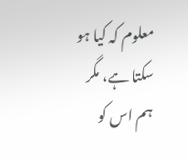معلوم کہ کیا ہو سکتا ہے، مگر ہم اس کو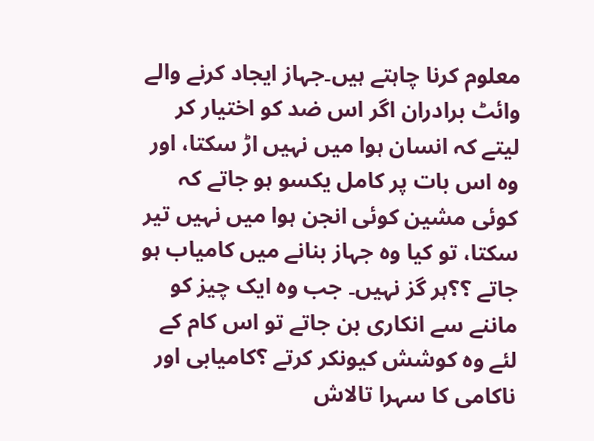معلوم کرنا چاہتے ہیں۔جہاز ایجاد کرنے والے وائٹ برادران اگر اس ضد کو اختیار کر لیتے کہ انسان ہوا میں نہیں اڑ سکتا، اور وہ اس بات پر کامل یکسو ہو جاتے کہ کوئی مشین کوئی انجن ہوا میں نہیں تیر سکتا، تو کیا وہ جہاز بنانے میں کامیاب ہو جاتے ؟؟ہر گز نہیں۔ جب وہ ایک چیز کو ماننے سے انکاری بن جاتے تو اس کام کے لئے وہ کوشش کیونکر کرتے ؟کامیابی اور ناکامی کا سہرا تالاش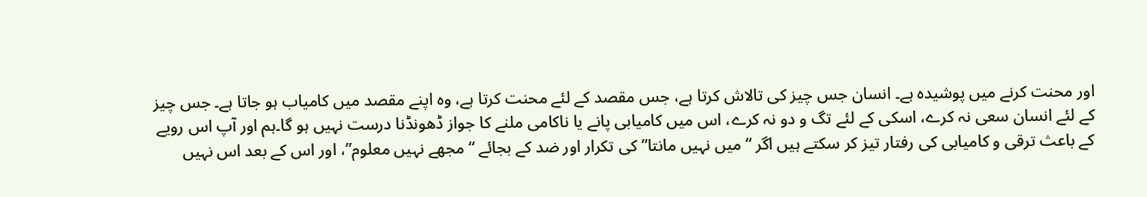اور محنت کرنے میں پوشیدہ ہے۔ انسان جس چیز کی تالاش کرتا ہے، جس مقصد کے لئے محنت کرتا ہے، وہ اپنے مقصد میں کامیاب ہو جاتا ہے۔ جس چیز کے لئے انسان سعی نہ کرے، اسکی کے لئے تگ و دو نہ کرے، اس میں کامیابی پانے یا ناکامی ملنے کا جواز ڈھونڈنا درست نہیں ہو گا۔ہم اور آپ اس رویے کے باعث ترقی و کامیابی کی رفتار تیز کر سکتے ہیں اگر “میں نہیں مانتا” کی تکرار اور ضد کے بجائے “مجھے نہیں معلوم”، اور اس کے بعد اس نہیں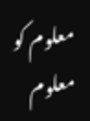معلوم کو معلوم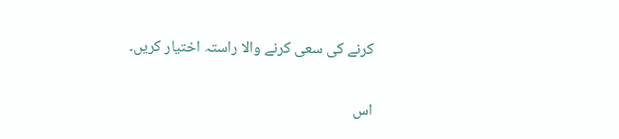کرنے کی سعی کرنے والا راستہ اختیار کریں۔


اس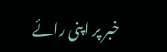خبر پر اپنی رائے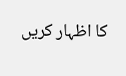کا اظہار کریں